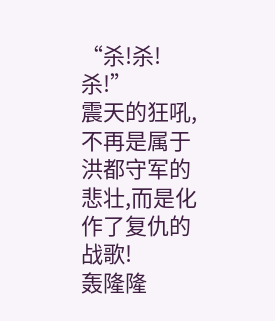“杀!杀!杀!”
震天的狂吼,不再是属于洪都守军的悲壮,而是化作了复仇的战歌!
轰隆隆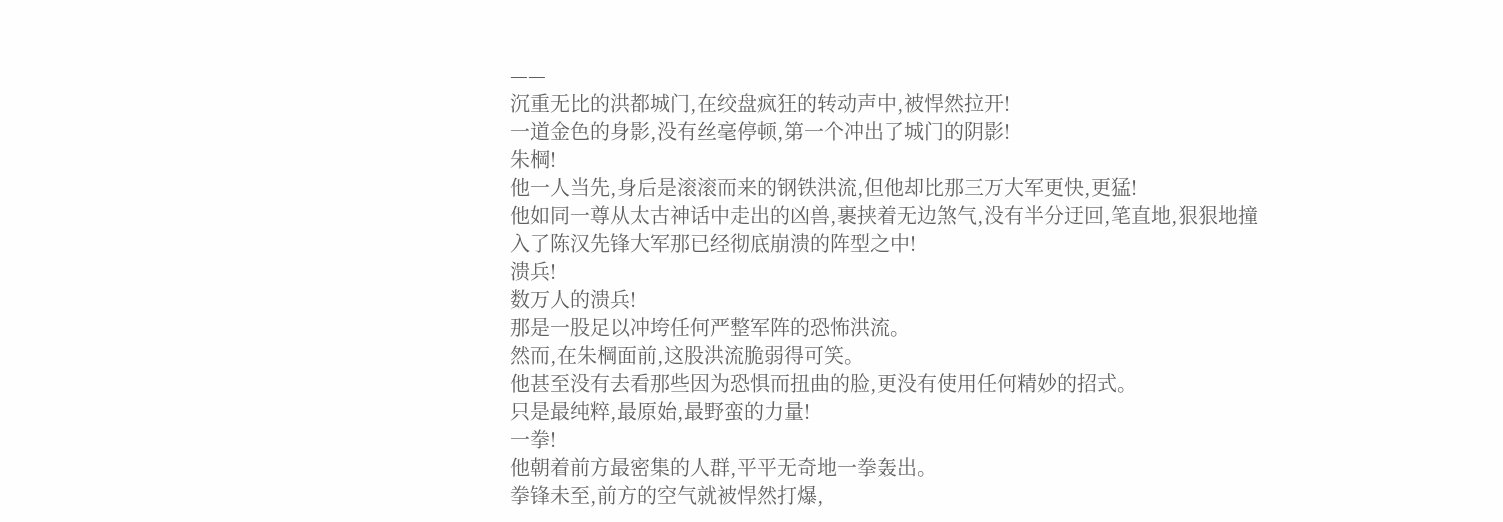——
沉重无比的洪都城门,在绞盘疯狂的转动声中,被悍然拉开!
一道金色的身影,没有丝毫停顿,第一个冲出了城门的阴影!
朱棡!
他一人当先,身后是滚滚而来的钢铁洪流,但他却比那三万大军更快,更猛!
他如同一尊从太古神话中走出的凶兽,裹挟着无边煞气,没有半分迂回,笔直地,狠狠地撞入了陈汉先锋大军那已经彻底崩溃的阵型之中!
溃兵!
数万人的溃兵!
那是一股足以冲垮任何严整军阵的恐怖洪流。
然而,在朱棡面前,这股洪流脆弱得可笑。
他甚至没有去看那些因为恐惧而扭曲的脸,更没有使用任何精妙的招式。
只是最纯粹,最原始,最野蛮的力量!
一拳!
他朝着前方最密集的人群,平平无奇地一拳轰出。
拳锋未至,前方的空气就被悍然打爆,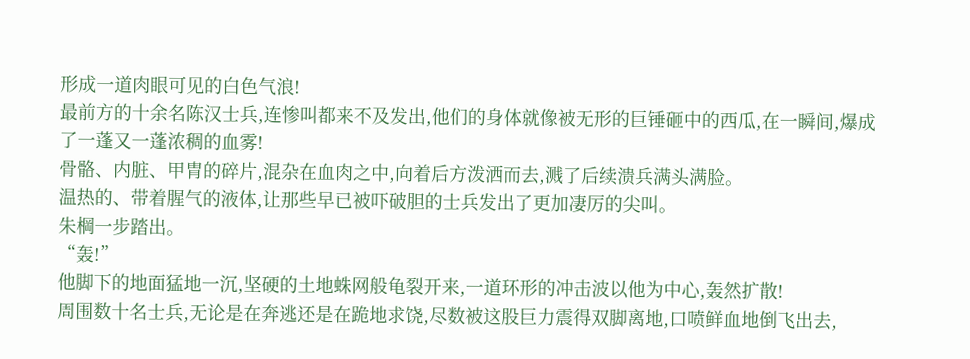形成一道肉眼可见的白色气浪!
最前方的十余名陈汉士兵,连惨叫都来不及发出,他们的身体就像被无形的巨锤砸中的西瓜,在一瞬间,爆成了一蓬又一蓬浓稠的血雾!
骨骼、内脏、甲胄的碎片,混杂在血肉之中,向着后方泼洒而去,溅了后续溃兵满头满脸。
温热的、带着腥气的液体,让那些早已被吓破胆的士兵发出了更加凄厉的尖叫。
朱棡一步踏出。
“轰!”
他脚下的地面猛地一沉,坚硬的土地蛛网般龟裂开来,一道环形的冲击波以他为中心,轰然扩散!
周围数十名士兵,无论是在奔逃还是在跪地求饶,尽数被这股巨力震得双脚离地,口喷鲜血地倒飞出去,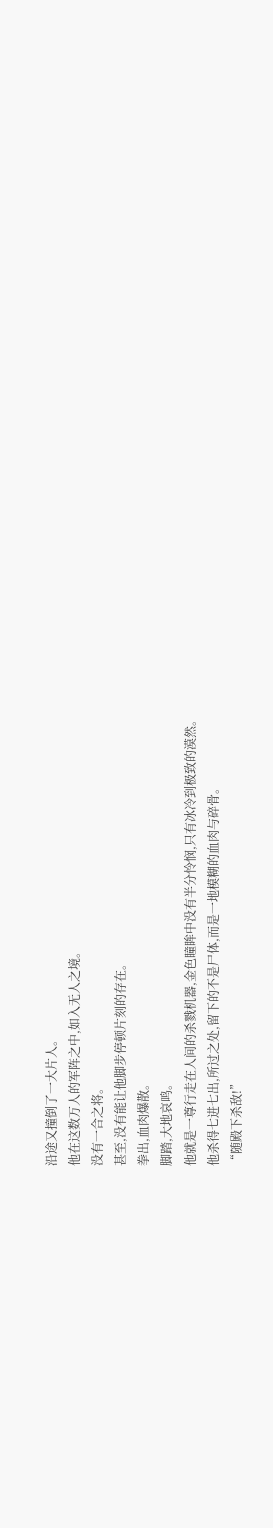沿途又撞倒了一大片人。
他在这数万人的军阵之中,如入无人之境。
没有一合之将。
甚至,没有能让他脚步停顿片刻的存在。
拳出,血肉爆散。
脚踏,大地哀鸣。
他就是一尊行走在人间的杀戮机器,金色瞳眸中没有半分怜悯,只有冰冷到极致的漠然。
他杀得七进七出,所过之处,留下的不是尸体,而是一地模糊的血肉与碎骨。
“随殿下杀敌!”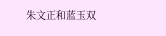朱文正和蓝玉双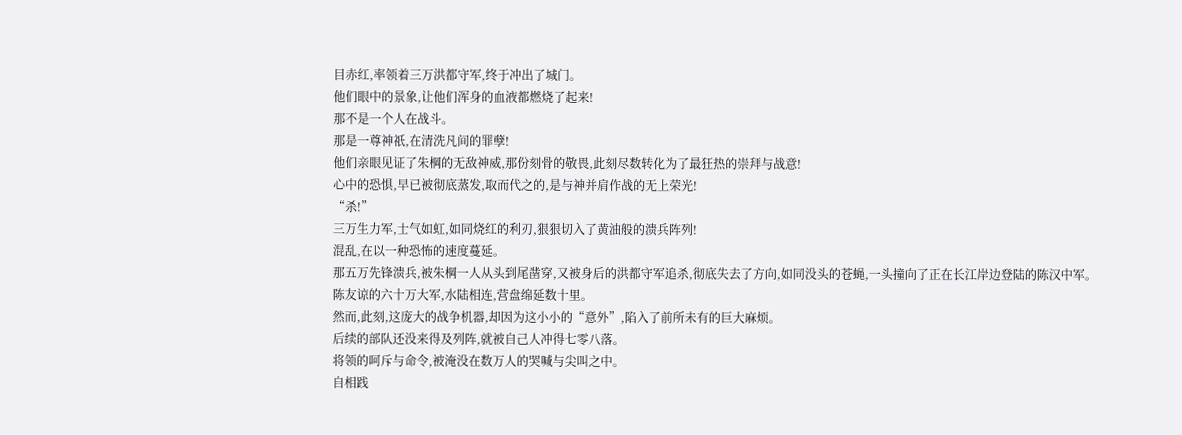目赤红,率领着三万洪都守军,终于冲出了城门。
他们眼中的景象,让他们浑身的血液都燃烧了起来!
那不是一个人在战斗。
那是一尊神祇,在清洗凡间的罪孽!
他们亲眼见证了朱棡的无敌神威,那份刻骨的敬畏,此刻尽数转化为了最狂热的崇拜与战意!
心中的恐惧,早已被彻底蒸发,取而代之的,是与神并肩作战的无上荣光!
“杀!”
三万生力军,士气如虹,如同烧红的利刃,狠狠切入了黄油般的溃兵阵列!
混乱,在以一种恐怖的速度蔓延。
那五万先锋溃兵,被朱棡一人从头到尾凿穿,又被身后的洪都守军追杀,彻底失去了方向,如同没头的苍蝇,一头撞向了正在长江岸边登陆的陈汉中军。
陈友谅的六十万大军,水陆相连,营盘绵延数十里。
然而,此刻,这庞大的战争机器,却因为这小小的“意外”,陷入了前所未有的巨大麻烦。
后续的部队还没来得及列阵,就被自己人冲得七零八落。
将领的呵斥与命令,被淹没在数万人的哭喊与尖叫之中。
自相践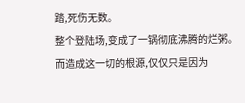踏,死伤无数。
整个登陆场,变成了一锅彻底沸腾的烂粥。
而造成这一切的根源,仅仅只是因为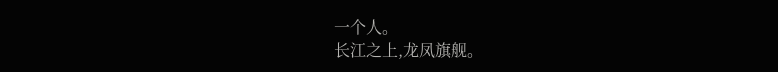一个人。
长江之上,龙凤旗舰。